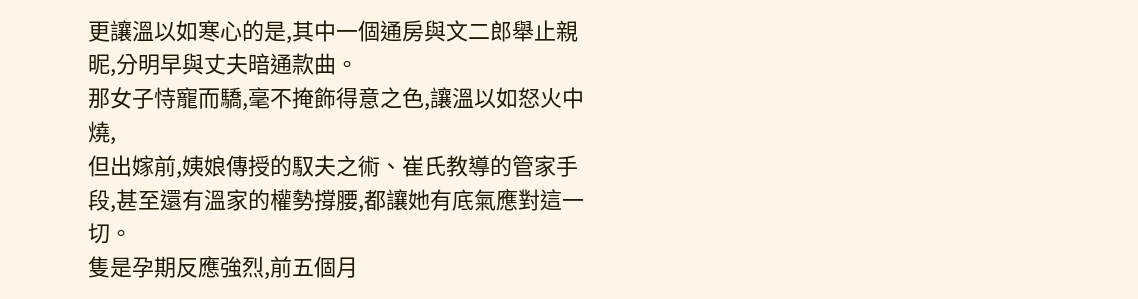更讓溫以如寒心的是,其中一個通房與文二郎舉止親昵,分明早與丈夫暗通款曲。
那女子恃寵而驕,毫不掩飾得意之色,讓溫以如怒火中燒,
但出嫁前,姨娘傳授的馭夫之術、崔氏教導的管家手段,甚至還有溫家的權勢撐腰,都讓她有底氣應對這一切。
隻是孕期反應強烈,前五個月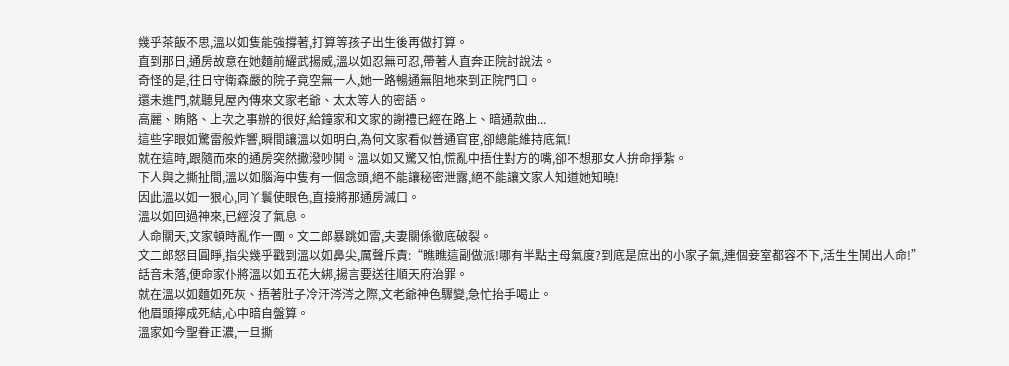幾乎茶飯不思,溫以如隻能強撐著,打算等孩子出生後再做打算。
直到那日,通房故意在她麵前耀武揚威,溫以如忍無可忍,帶著人直奔正院討說法。
奇怪的是,往日守衛森嚴的院子竟空無一人,她一路暢通無阻地來到正院門口。
還未進門,就聽見屋內傳來文家老爺、太太等人的密語。
高麗、賄賂、上次之事辦的很好,給鐘家和文家的謝禮已經在路上、暗通款曲...
這些字眼如驚雷般炸響,瞬間讓溫以如明白,為何文家看似普通官宦,卻總能維持底氣!
就在這時,跟隨而來的通房突然撒潑吵鬨。溫以如又驚又怕,慌亂中捂住對方的嘴,卻不想那女人拚命掙紮。
下人與之撕扯間,溫以如腦海中隻有一個念頭,絕不能讓秘密泄露,絕不能讓文家人知道她知曉!
因此溫以如一狠心,同丫鬟使眼色,直接將那通房滅口。
溫以如回過神來,已經沒了氣息。
人命關天,文家頓時亂作一團。文二郎暴跳如雷,夫妻關係徹底破裂。
文二郎怒目圓睜,指尖幾乎戳到溫以如鼻尖,厲聲斥責:“瞧瞧這副做派!哪有半點主母氣度?到底是庶出的小家子氣,連個妾室都容不下,活生生鬨出人命!”
話音未落,便命家仆將溫以如五花大綁,揚言要送往順天府治罪。
就在溫以如麵如死灰、捂著肚子冷汗涔涔之際,文老爺神色驟變,急忙抬手喝止。
他眉頭擰成死結,心中暗自盤算。
溫家如今聖眷正濃,一旦撕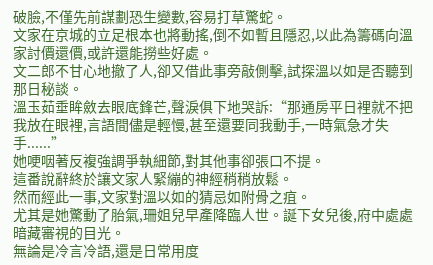破臉,不僅先前謀劃恐生變數,容易打草驚蛇。
文家在京城的立足根本也將動搖,倒不如暫且隱忍,以此為籌碼向溫家討價還價,或許還能撈些好處。
文二郎不甘心地撤了人,卻又借此事旁敲側擊,試探溫以如是否聽到那日秘談。
溫玉茹垂眸斂去眼底鋒芒,聲淚俱下地哭訴:“那通房平日裡就不把我放在眼裡,言語間儘是輕慢,甚至還要同我動手,一時氣急才失手......”
她哽咽著反複強調爭執細節,對其他事卻張口不提。
這番說辭終於讓文家人緊繃的神經稍稍放鬆。
然而經此一事,文家對溫以如的猜忌如附骨之疽。
尤其是她驚動了胎氣,珊姐兒早產降臨人世。誕下女兒後,府中處處暗藏審視的目光。
無論是冷言冷語,還是日常用度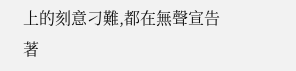上的刻意刁難,都在無聲宣告著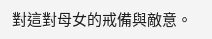對這對母女的戒備與敵意。